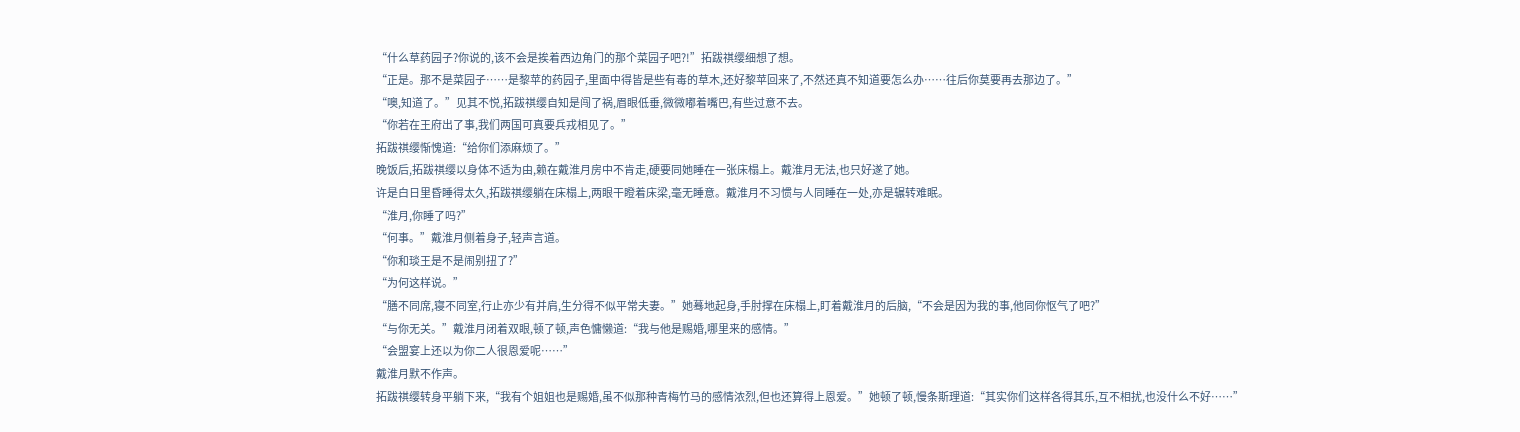“什么草药园子?你说的,该不会是挨着西边角门的那个菜园子吧?!”拓跋祺缨细想了想。
“正是。那不是菜园子……是黎苹的药园子,里面中得皆是些有毒的草木,还好黎苹回来了,不然还真不知道要怎么办……往后你莫要再去那边了。”
“噢,知道了。”见其不悦,拓跋祺缨自知是闯了祸,眉眼低垂,微微嘟着嘴巴,有些过意不去。
“你若在王府出了事,我们两国可真要兵戎相见了。”
拓跋祺缨惭愧道:“给你们添麻烦了。”
晚饭后,拓跋祺缨以身体不适为由,赖在戴淮月房中不肯走,硬要同她睡在一张床榻上。戴淮月无法,也只好遂了她。
许是白日里昏睡得太久,拓跋祺缨躺在床榻上,两眼干瞪着床梁,毫无睡意。戴淮月不习惯与人同睡在一处,亦是辗转难眠。
“淮月,你睡了吗?”
“何事。”戴淮月侧着身子,轻声言道。
“你和琰王是不是闹别扭了?”
“为何这样说。”
“膳不同席,寝不同室,行止亦少有并肩,生分得不似平常夫妻。”她蓦地起身,手肘撑在床榻上,盯着戴淮月的后脑,“不会是因为我的事,他同你怄气了吧?”
“与你无关。”戴淮月闭着双眼,顿了顿,声色慵懒道:“我与他是赐婚,哪里来的感情。”
“会盟宴上还以为你二人很恩爱呢……”
戴淮月默不作声。
拓跋祺缨转身平躺下来,“我有个姐姐也是赐婚,虽不似那种青梅竹马的感情浓烈,但也还算得上恩爱。”她顿了顿,慢条斯理道:“其实你们这样各得其乐,互不相扰,也没什么不好……”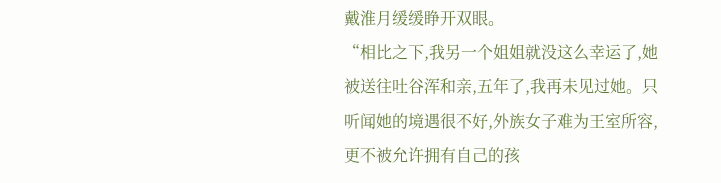戴淮月缓缓睁开双眼。
“相比之下,我另一个姐姐就没这么幸运了,她被送往吐谷浑和亲,五年了,我再未见过她。只听闻她的境遇很不好,外族女子难为王室所容,更不被允许拥有自己的孩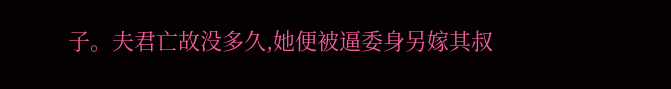子。夫君亡故没多久,她便被逼委身另嫁其叔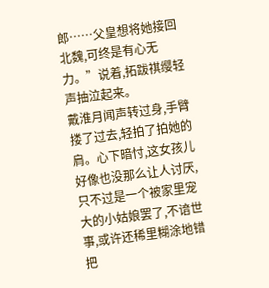郎……父皇想将她接回北魏,可终是有心无力。”说着,拓跋祺缨轻声抽泣起来。
戴淮月闻声转过身,手臂搂了过去,轻拍了拍她的肩。心下暗忖,这女孩儿好像也没那么让人讨厌,只不过是一个被家里宠大的小姑娘罢了,不谙世事,或许还稀里糊涂地错把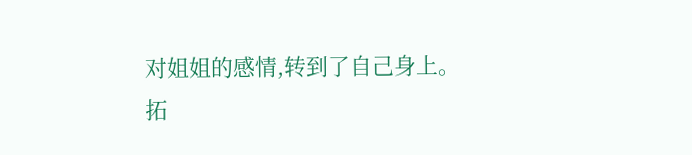对姐姐的感情,转到了自己身上。
拓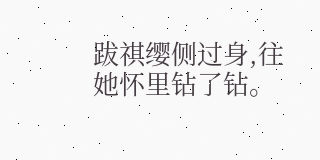跋祺缨侧过身,往她怀里钻了钻。